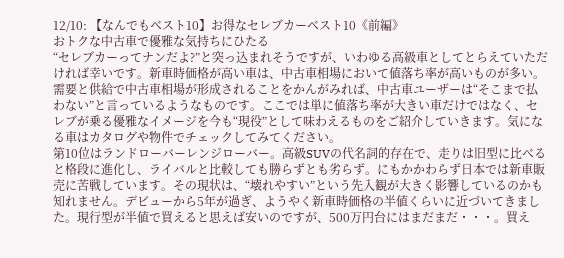12/10: 【なんでもベスト10】お得なセレブカーベスト10《前編》
おトクな中古車で優雅な気持ちにひたる
“セレブカーってナンだよ?”と突っ込まれそうですが、いわゆる高級車としてとらえていただければ幸いです。新車時価格が高い車は、中古車相場において値落ち率が高いものが多い。需要と供給で中古車相場が形成されることをかんがみれば、中古車ユーザーは“そこまで払わない”と言っているようなものです。ここでは単に値落ち率が大きい車だけではなく、セレブが乗る優雅なイメージを今も“現役”として味わえるものをご紹介していきます。気になる車はカタログや物件でチェックしてみてください。
第10位はランドローバーレンジローバー。高級SUVの代名詞的存在で、走りは旧型に比べると格段に進化し、ライバルと比較しても勝らずとも劣らず。にもかかわらず日本では新車販売に苦戦しています。その現状は、“壊れやすい”という先入観が大きく影響しているのかも知れません。デビューから5年が過ぎ、ようやく新車時価格の半値くらいに近づいてきました。現行型が半値で買えると思えば安いのですが、500万円台にはまだまだ・・・。買え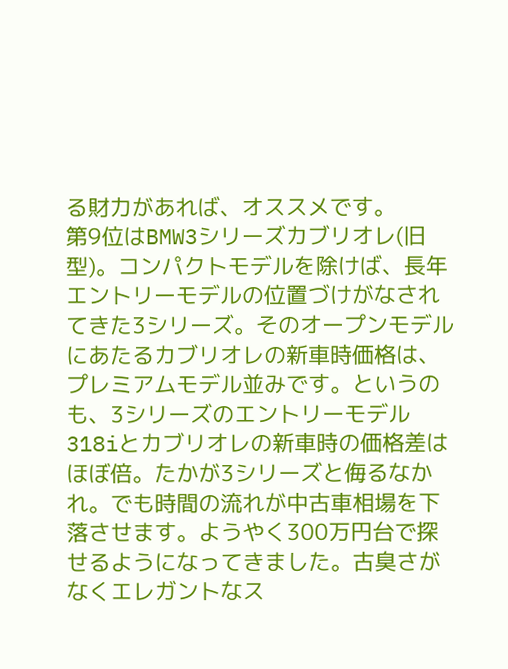る財力があれば、オススメです。
第9位はBMW3シリーズカブリオレ(旧型)。コンパクトモデルを除けば、長年エントリーモデルの位置づけがなされてきた3シリーズ。そのオープンモデルにあたるカブリオレの新車時価格は、プレミアムモデル並みです。というのも、3シリーズのエントリーモデル318iとカブリオレの新車時の価格差はほぼ倍。たかが3シリーズと侮るなかれ。でも時間の流れが中古車相場を下落させます。ようやく300万円台で探せるようになってきました。古臭さがなくエレガントなス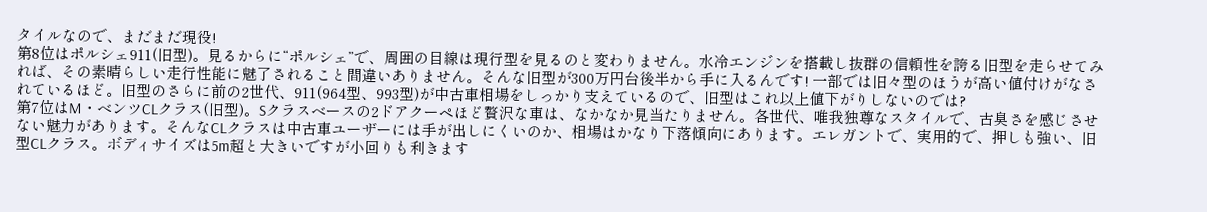タイルなので、まだまだ現役!
第8位はポルシェ911(旧型)。見るからに“ポルシェ”で、周囲の目線は現行型を見るのと変わりません。水冷エンジンを搭載し抜群の信頼性を誇る旧型を走らせてみれば、その素晴らしい走行性能に魅了されること間違いありません。そんな旧型が300万円台後半から手に入るんです! 一部では旧々型のほうが高い値付けがなされているほど。旧型のさらに前の2世代、911(964型、993型)が中古車相場をしっかり支えているので、旧型はこれ以上値下がりしないのでは?
第7位はM・ベンツCLクラス(旧型)。Sクラスベースの2ドアクーペほど贅沢な車は、なかなか見当たりません。各世代、唯我独尊なスタイルで、古臭さを感じさせない魅力があります。そんなCLクラスは中古車ユーザーには手が出しにくいのか、相場はかなり下落傾向にあります。エレガントで、実用的で、押しも強い、旧型CLクラス。ボディサイズは5m超と大きいですが小回りも利きます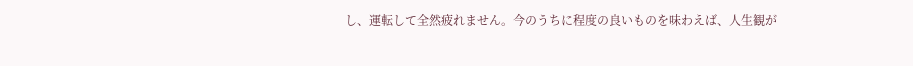し、運転して全然疲れません。今のうちに程度の良いものを味わえば、人生観が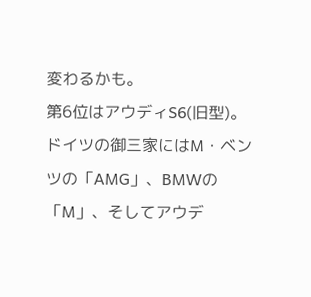変わるかも。
第6位はアウディS6(旧型)。ドイツの御三家にはM・ベンツの「AMG」、BMWの「M」、そしてアウデ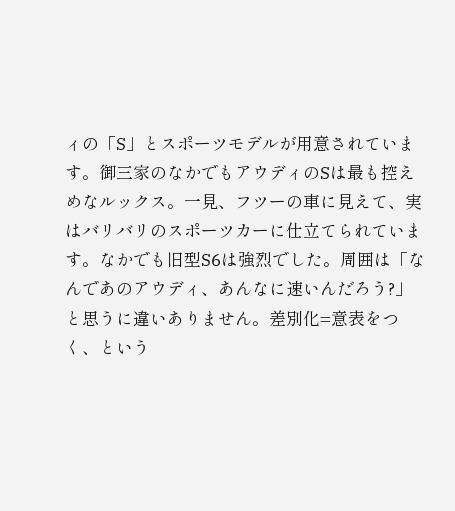ィの「S」とスポーツモデルが用意されています。御三家のなかでもアウディのSは最も控えめなルックス。一見、フツーの車に見えて、実はバリバリのスポーツカーに仕立てられています。なかでも旧型S6は強烈でした。周囲は「なんであのアウディ、あんなに速いんだろう?」と思うに違いありません。差別化=意表をつく、という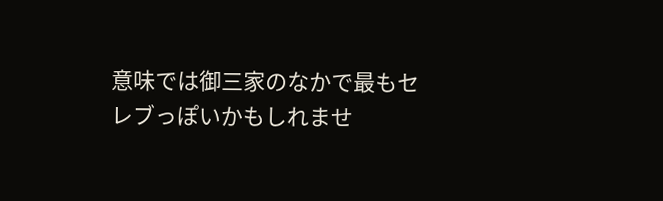意味では御三家のなかで最もセレブっぽいかもしれませ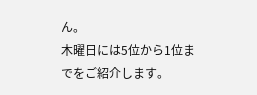ん。
木曜日には5位から1位までをご紹介します。